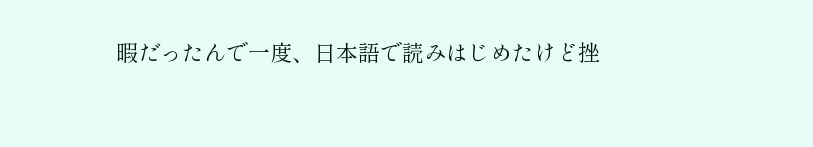暇だったんで一度、日本語で読みはじめたけど挫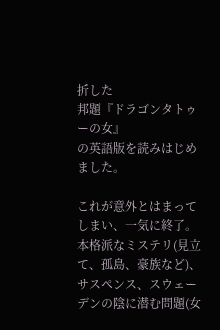折した
邦題『ドラゴンタトゥーの女』
の英語版を読みはじめました。

これが意外とはまってしまい、一気に終了。
本格派なミステリ(見立て、孤島、豪族など)、サスペンス、スウェーデンの陰に潜む問題(女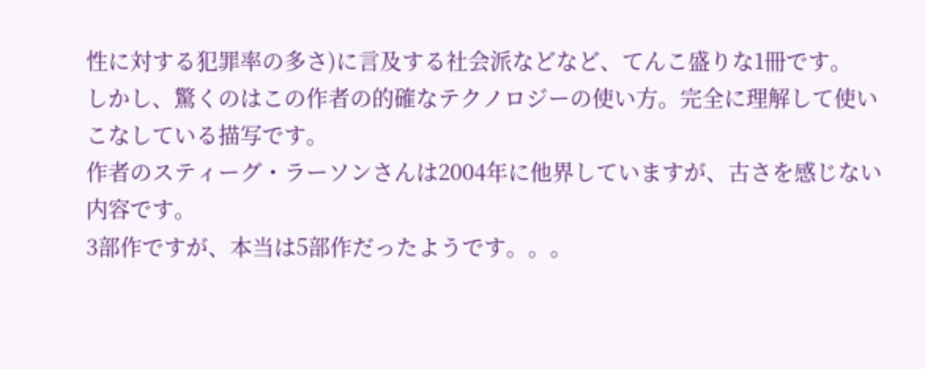性に対する犯罪率の多さ)に言及する社会派などなど、てんこ盛りな1冊です。
しかし、驚くのはこの作者の的確なテクノロジーの使い方。完全に理解して使いこなしている描写です。
作者のスティーグ・ラーソンさんは2004年に他界していますが、古さを感じない内容です。
3部作ですが、本当は5部作だったようです。。。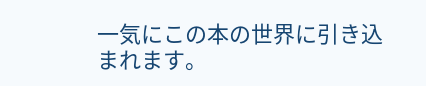一気にこの本の世界に引き込まれます。